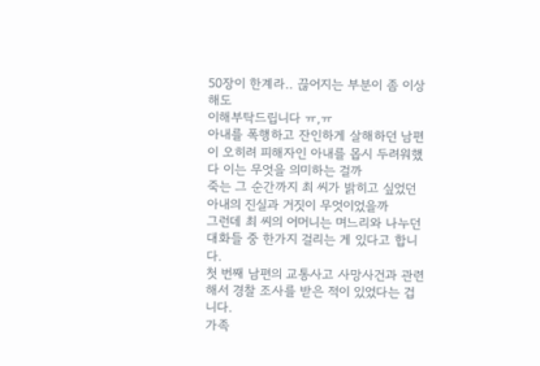50장이 한계라.. 끊어지는 부분이 좀 이상해도
이해부탁드립니다 ㅠ,ㅠ
아내를 폭행하고 잔인하게 살해하던 남편이 오히려 피해자인 아내를 몹시 두려워했다 이는 무엇을 의미하는 걸까
죽는 그 순간까지 최 씨가 밝히고 싶었던 아내의 진실과 거짓이 무엇이었을까
그런데 최 씨의 어머니는 며느리와 나누던 대화들 중 한가지 걸리는 게 있다고 합니다.
첫 번째 남편의 교통사고 사망사건과 관련해서 경찰 조사를 받은 적이 있었다는 겁니다.
가족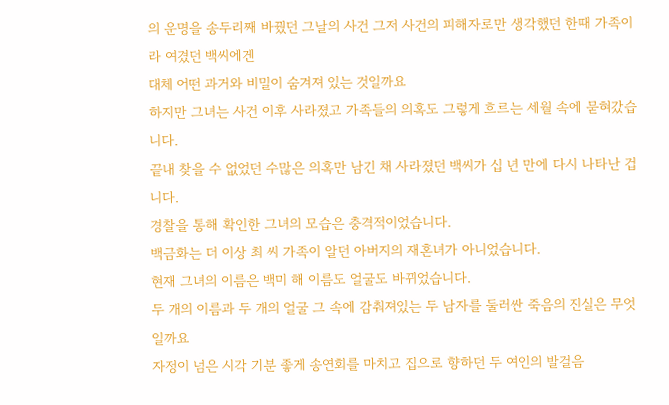의 운명을 송두리째 바꿨던 그날의 사건 그저 사건의 피해자로만 생각했던 한때 가족이라 여겼던 백씨에겐
대체 어떤 과거와 비밀이 숨겨져 있는 것일까요
하지만 그녀는 사건 이후 사라졌고 가족들의 의혹도 그렇게 흐르는 세월 속에 묻혀갔습니다.
끝내 찾을 수 없었던 수많은 의혹만 남긴 채 사라졌던 백씨가 십 년 만에 다시 나타난 겁니다.
경찰을 통해 확인한 그녀의 모습은 충격적이었습니다.
백금화는 더 이상 최 씨 가족이 알던 아버지의 재혼녀가 아니었습니다.
현재 그녀의 이름은 백미 해 이름도 얼굴도 바뀌었습니다.
두 개의 이름과 두 개의 얼굴 그 속에 감춰져있는 두 남자를 둘러싼 죽음의 진실은 무엇일까요
자정이 넘은 시각 기분 좋게 송연회를 마치고 집으로 향하던 두 여인의 발걸음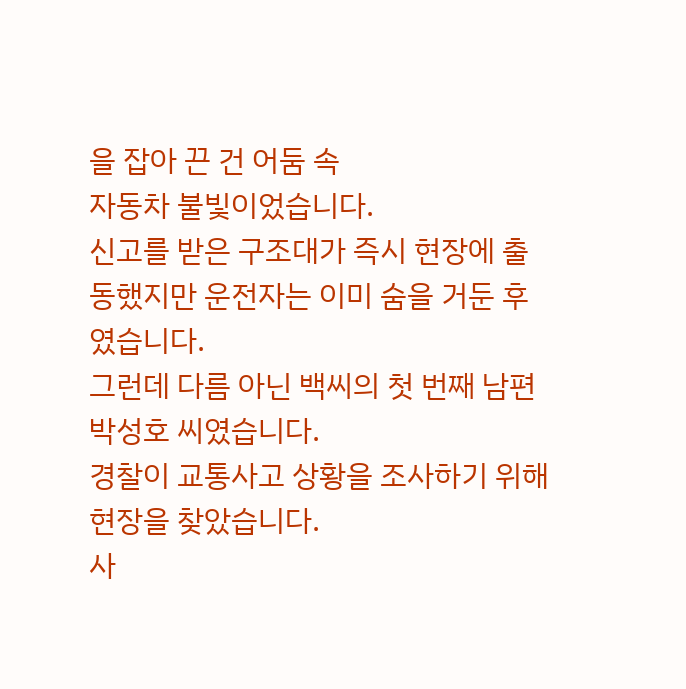을 잡아 끈 건 어둠 속
자동차 불빛이었습니다.
신고를 받은 구조대가 즉시 현장에 출동했지만 운전자는 이미 숨을 거둔 후였습니다.
그런데 다름 아닌 백씨의 첫 번째 남편 박성호 씨였습니다.
경찰이 교통사고 상황을 조사하기 위해 현장을 찾았습니다.
사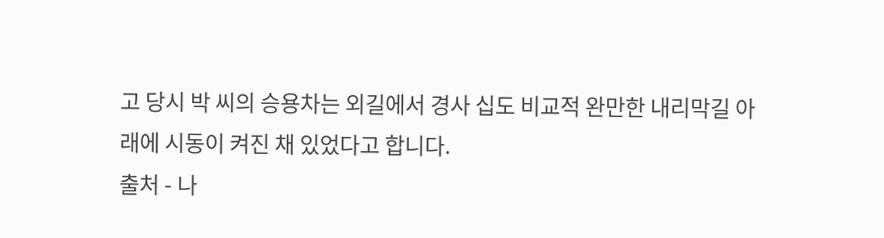고 당시 박 씨의 승용차는 외길에서 경사 십도 비교적 완만한 내리막길 아래에 시동이 켜진 채 있었다고 합니다.
출처 - 나